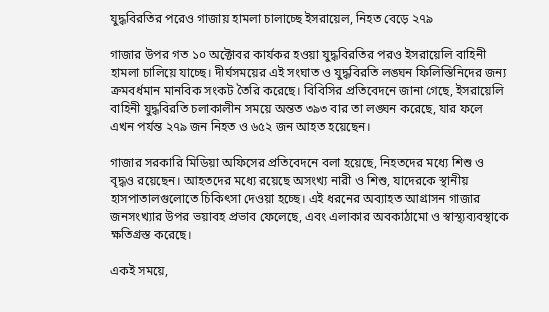যুদ্ধবিরতির পরেও গাজায় হামলা চালাচ্ছে ইসরায়েল, নিহত বেড়ে ২৭৯

গাজার উপর গত ১০ অক্টোবর কার্যকর হওয়া যুদ্ধবিরতির পরও ইসরায়েলি বাহিনী হামলা চালিয়ে যাচ্ছে। দীর্ঘসময়ের এই সংঘাত ও যুদ্ধবিরতি লঙ্ঘন ফিলিস্তিনিদের জন্য ক্রমবর্ধমান মানবিক সংকট তৈরি করেছে। বিবিসির প্রতিবেদনে জানা গেছে, ইসরায়েলি বাহিনী যুদ্ধবিরতি চলাকালীন সময়ে অন্তত ৩৯৩ বার তা লঙ্ঘন করেছে, যার ফলে এখন পর্যন্ত ২৭৯ জন নিহত ও ৬৫২ জন আহত হয়েছেন।

গাজার সরকারি মিডিয়া অফিসের প্রতিবেদনে বলা হয়েছে, নিহতদের মধ্যে শিশু ও বৃদ্ধও রয়েছেন। আহতদের মধ্যে রয়েছে অসংখ্য নারী ও শিশু, যাদেরকে স্থানীয় হাসপাতালগুলোতে চিকিৎসা দেওয়া হচ্ছে। এই ধরনের অব্যাহত আগ্রাসন গাজার জনসংখ্যার উপর ভয়াবহ প্রভাব ফেলেছে, এবং এলাকার অবকাঠামো ও স্বাস্থ্যব্যবস্থাকে ক্ষতিগ্রস্ত করেছে।

একই সময়ে,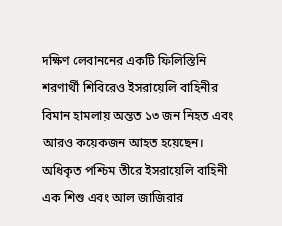দক্ষিণ লেবাননের একটি ফিলিস্তিনি শরণার্থী শিবিরেও ইসরায়েলি বাহিনীর বিমান হামলায় অন্তত ১৩ জন নিহত এবং আরও কয়েকজন আহত হয়েছেন। অধিকৃত পশ্চিম তীরে ইসরায়েলি বাহিনী এক শিশু এবং আল জাজিরার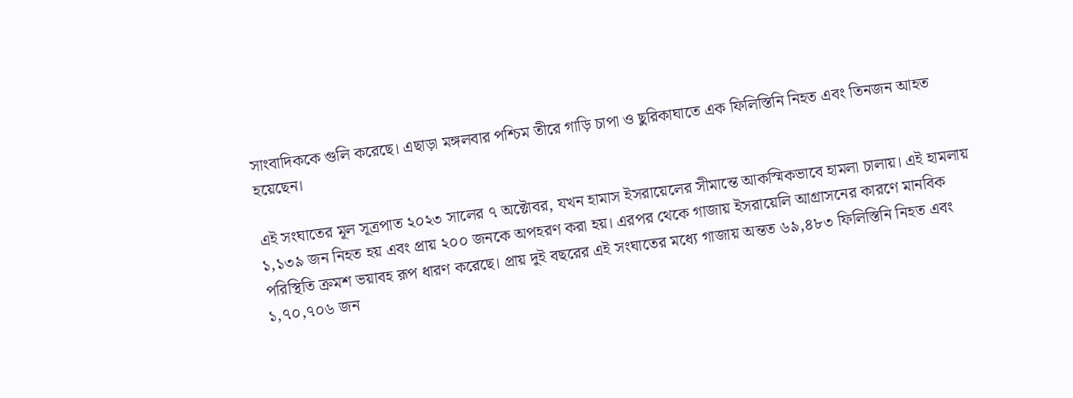সাংবাদিককে গুলি করেছে। এছাড়া মঙ্গলবার পশ্চিম তীরে গাড়ি চাপা ও ছুরিকাঘাতে এক ফিলিস্তিনি নিহত এবং তিনজন আহত হয়েছেন।

এই সংঘাতের মূল সূত্রপাত ২০২৩ সালের ৭ অক্টোবর, যখন হামাস ইসরায়েলের সীমান্তে আকস্মিকভাবে হামলা চালায়। এই হামলায় ১,১৩৯ জন নিহত হয় এবং প্রায় ২০০ জনকে অপহরণ করা হয়। এরপর থেকে গাজায় ইসরায়েলি আগ্রাসনের কারণে মানবিক পরিস্থিতি ক্রমশ ভয়াবহ রূপ ধারণ করেছে। প্রায় দুই বছরের এই সংঘাতের মধ্যে গাজায় অন্তত ৬৯,৪৮৩ ফিলিস্তিনি নিহত এবং ১,৭০,৭০৬ জন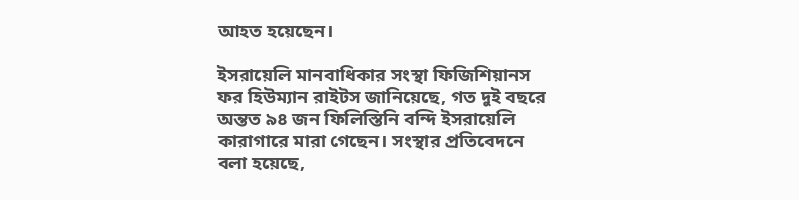আহত হয়েছেন।

ইসরায়েলি মানবাধিকার সংস্থা ফিজিশিয়ানস ফর হিউম্যান রাইটস জানিয়েছে, গত দুই বছরে অন্তত ৯৪ জন ফিলিস্তিনি বন্দি ইসরায়েলি কারাগারে মারা গেছেন। সংস্থার প্রতিবেদনে বলা হয়েছে,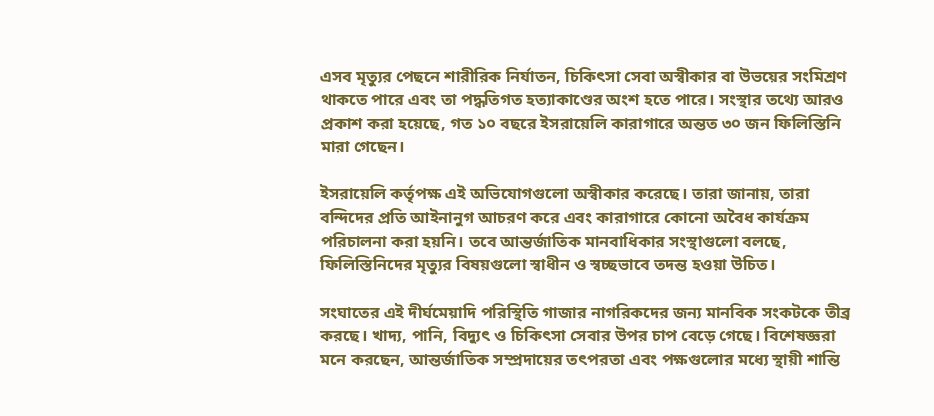এসব মৃত্যুর পেছনে শারীরিক নির্যাতন, চিকিৎসা সেবা অস্বীকার বা উভয়ের সংমিশ্রণ থাকতে পারে এবং তা পদ্ধতিগত হত্যাকাণ্ডের অংশ হতে পারে। সংস্থার তথ্যে আরও প্রকাশ করা হয়েছে, গত ১০ বছরে ইসরায়েলি কারাগারে অন্তত ৩০ জন ফিলিস্তিনি মারা গেছেন।

ইসরায়েলি কর্তৃপক্ষ এই অভিযোগগুলো অস্বীকার করেছে। তারা জানায়, তারা বন্দিদের প্রতি আইনানুগ আচরণ করে এবং কারাগারে কোনো অবৈধ কার্যক্রম পরিচালনা করা হয়নি। তবে আন্তর্জাতিক মানবাধিকার সংস্থাগুলো বলছে, ফিলিস্তিনিদের মৃত্যুর বিষয়গুলো স্বাধীন ও স্বচ্ছভাবে তদন্ত হওয়া উচিত।

সংঘাতের এই দীর্ঘমেয়াদি পরিস্থিতি গাজার নাগরিকদের জন্য মানবিক সংকটকে তীব্র করছে। খাদ্য, পানি, বিদ্যুৎ ও চিকিৎসা সেবার উপর চাপ বেড়ে গেছে। বিশেষজ্ঞরা মনে করছেন, আন্তর্জাতিক সম্প্রদায়ের তৎপরতা এবং পক্ষগুলোর মধ্যে স্থায়ী শান্তি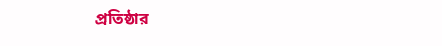প্রতিষ্ঠার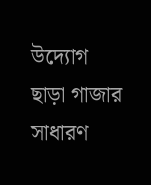উদ্যোগ ছাড়া গাজার সাধারণ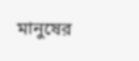মানুষের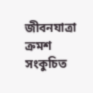জীবনযাত্রা ক্রমশ সংকুচিত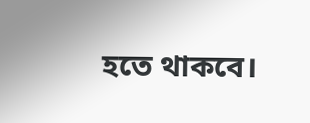হতে থাকবে।